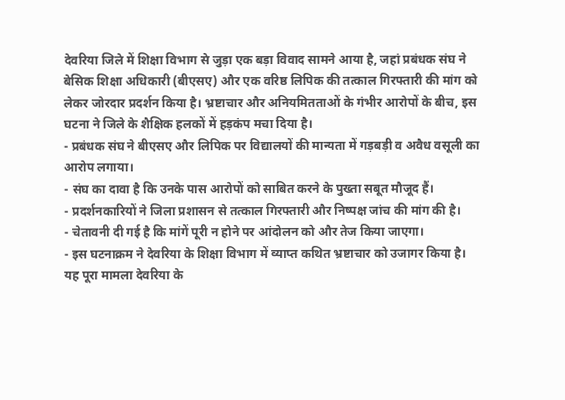देवरिया जिले में शिक्षा विभाग से जुड़ा एक बड़ा विवाद सामने आया है, जहां प्रबंधक संघ ने बेसिक शिक्षा अधिकारी (बीएसए) और एक वरिष्ठ लिपिक की तत्काल गिरफ्तारी की मांग को लेकर जोरदार प्रदर्शन किया है। भ्रष्टाचार और अनियमितताओं के गंभीर आरोपों के बीच, इस घटना ने जिले के शैक्षिक हलकों में हड़कंप मचा दिया है।
- प्रबंधक संघ ने बीएसए और लिपिक पर विद्यालयों की मान्यता में गड़बड़ी व अवैध वसूली का आरोप लगाया।
- संघ का दावा है कि उनके पास आरोपों को साबित करने के पुख्ता सबूत मौजूद हैं।
- प्रदर्शनकारियों ने जिला प्रशासन से तत्काल गिरफ्तारी और निष्पक्ष जांच की मांग की है।
- चेतावनी दी गई है कि मांगें पूरी न होने पर आंदोलन को और तेज किया जाएगा।
- इस घटनाक्रम ने देवरिया के शिक्षा विभाग में व्याप्त कथित भ्रष्टाचार को उजागर किया है।
यह पूरा मामला देवरिया के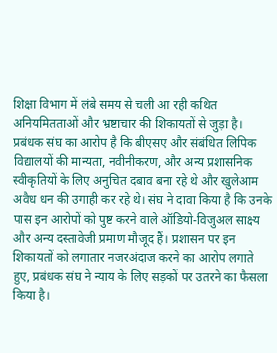शिक्षा विभाग में लंबे समय से चली आ रही कथित अनियमितताओं और भ्रष्टाचार की शिकायतों से जुड़ा है। प्रबंधक संघ का आरोप है कि बीएसए और संबंधित लिपिक विद्यालयों की मान्यता, नवीनीकरण, और अन्य प्रशासनिक स्वीकृतियों के लिए अनुचित दबाव बना रहे थे और खुलेआम अवैध धन की उगाही कर रहे थे। संघ ने दावा किया है कि उनके पास इन आरोपों को पुष्ट करने वाले ऑडियो-विजुअल साक्ष्य और अन्य दस्तावेजी प्रमाण मौजूद हैं। प्रशासन पर इन शिकायतों को लगातार नजरअंदाज करने का आरोप लगाते हुए, प्रबंधक संघ ने न्याय के लिए सड़कों पर उतरने का फैसला किया है।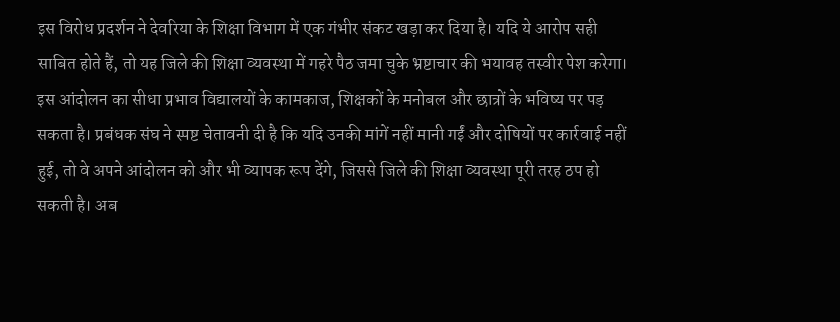इस विरोध प्रदर्शन ने देवरिया के शिक्षा विभाग में एक गंभीर संकट खड़ा कर दिया है। यदि ये आरोप सही साबित होते हैं, तो यह जिले की शिक्षा व्यवस्था में गहरे पैठ जमा चुके भ्रष्टाचार की भयावह तस्वीर पेश करेगा। इस आंदोलन का सीधा प्रभाव विद्यालयों के कामकाज, शिक्षकों के मनोबल और छात्रों के भविष्य पर पड़ सकता है। प्रबंधक संघ ने स्पष्ट चेतावनी दी है कि यदि उनकी मांगें नहीं मानी गईं और दोषियों पर कार्रवाई नहीं हुई, तो वे अपने आंदोलन को और भी व्यापक रूप देंगे, जिससे जिले की शिक्षा व्यवस्था पूरी तरह ठप हो सकती है। अब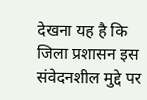देखना यह है कि जिला प्रशासन इस संवेदनशील मुद्दे पर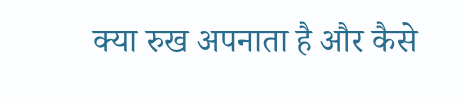क्या रुख अपनाता है और कैसे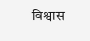विश्वास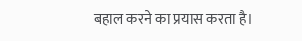बहाल करने का प्रयास करता है।